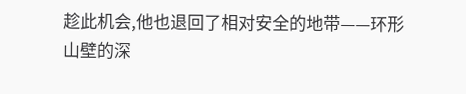趁此机会,他也退回了相对安全的地带——环形山壁的深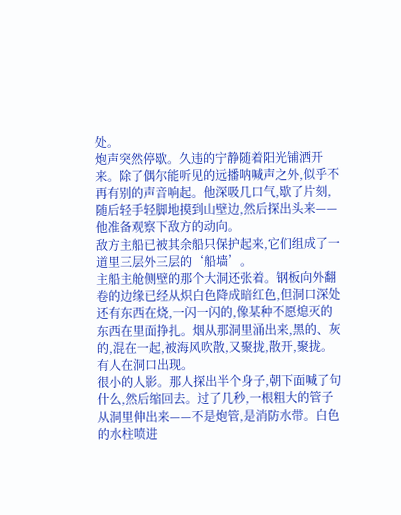处。
炮声突然停歇。久违的宁静随着阳光铺洒开来。除了偶尔能听见的远播呐喊声之外,似乎不再有别的声音响起。他深吸几口气,歇了片刻,随后轻手轻脚地摸到山壁边,然后探出头来——他准备观察下敌方的动向。
敌方主船已被其余船只保护起来,它们组成了一道里三层外三层的‘船墙’。
主船主舱侧壁的那个大洞还张着。钢板向外翻卷的边缘已经从炽白色降成暗红色,但洞口深处还有东西在烧,一闪一闪的,像某种不愿熄灭的东西在里面挣扎。烟从那洞里涌出来,黑的、灰的,混在一起,被海风吹散,又聚拢,散开,聚拢。
有人在洞口出现。
很小的人影。那人探出半个身子,朝下面喊了句什么,然后缩回去。过了几秒,一根粗大的管子从洞里伸出来——不是炮管,是消防水带。白色的水柱喷进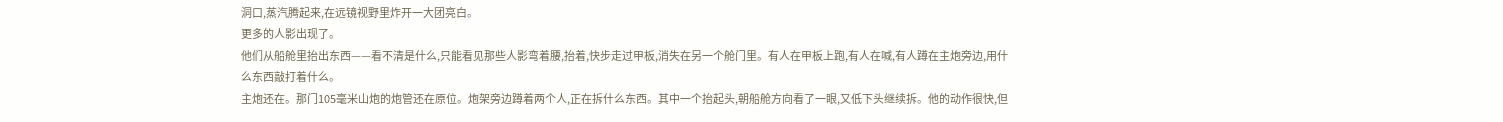洞口,蒸汽腾起来,在远镜视野里炸开一大团亮白。
更多的人影出现了。
他们从船舱里抬出东西——看不清是什么,只能看见那些人影弯着腰,抬着,快步走过甲板,消失在另一个舱门里。有人在甲板上跑,有人在喊,有人蹲在主炮旁边,用什么东西敲打着什么。
主炮还在。那门105毫米山炮的炮管还在原位。炮架旁边蹲着两个人,正在拆什么东西。其中一个抬起头,朝船舱方向看了一眼,又低下头继续拆。他的动作很快,但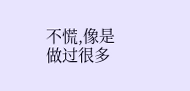不慌,像是做过很多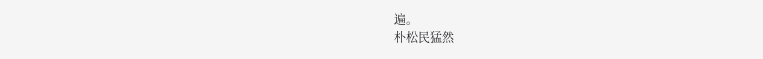遍。
朴松民猛然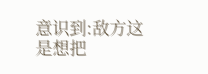意识到:敌方这是想把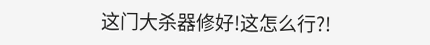这门大杀器修好!这怎么行?!